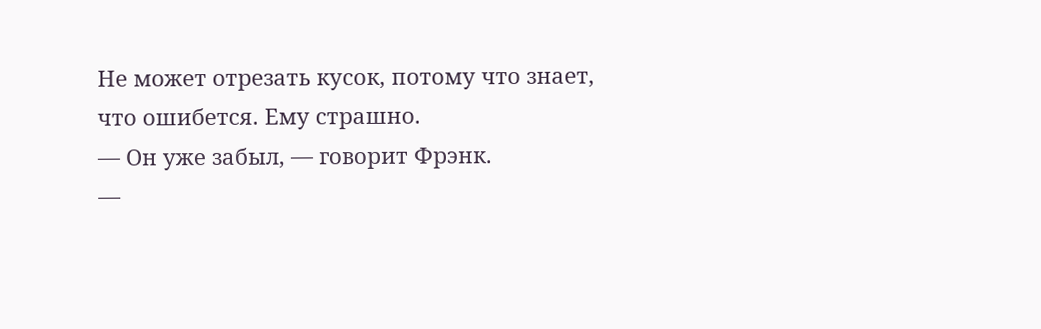Не может отрезать кусок, потому что знает, что ошибется. Ему страшно.
— Он уже забыл, — говорит Фрэнк.
—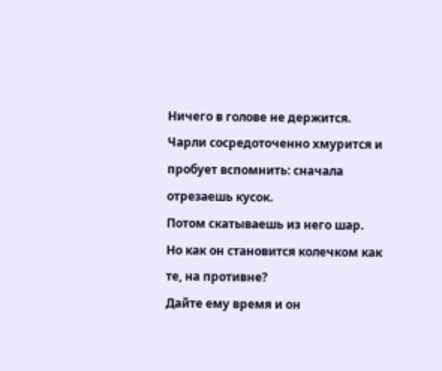Ничего в голове не держится.
Чарли сосредоточенно хмурится и пробует вспомнить: сначала отрезаешь кусок.
Потом скатываешь из него шар.
Но как он становится колечком как те, на противне?
Дайте ему время и он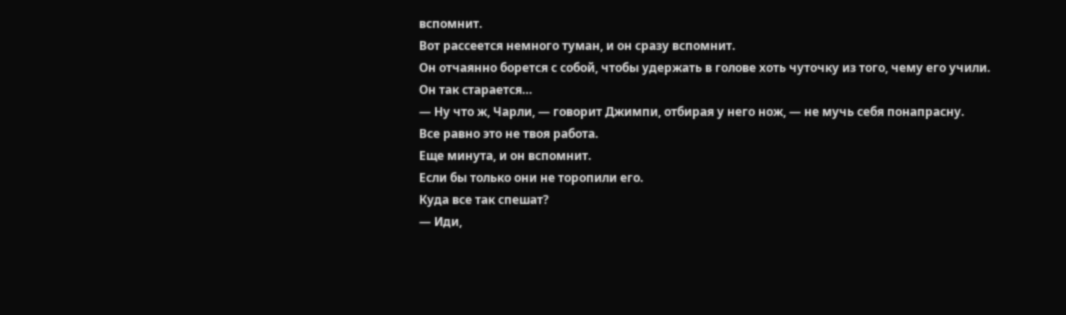вспомнит.
Вот рассеется немного туман, и он сразу вспомнит.
Он отчаянно борется с собой, чтобы удержать в голове хоть чуточку из того, чему его учили.
Он так старается…
— Ну что ж, Чарли, — говорит Джимпи, отбирая у него нож, — не мучь себя понапрасну.
Все равно это не твоя работа.
Еще минута, и он вспомнит.
Если бы только они не торопили его.
Куда все так спешат?
— Иди,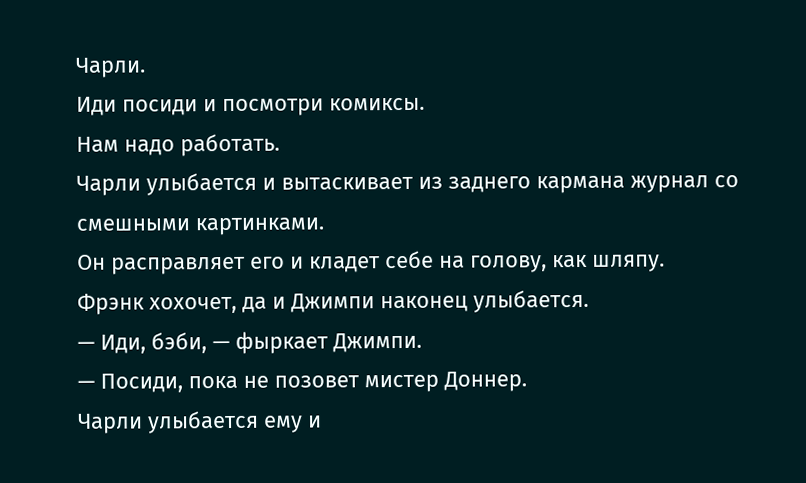Чарли.
Иди посиди и посмотри комиксы.
Нам надо работать.
Чарли улыбается и вытаскивает из заднего кармана журнал со смешными картинками.
Он расправляет его и кладет себе на голову, как шляпу.
Фрэнк хохочет, да и Джимпи наконец улыбается.
— Иди, бэби, — фыркает Джимпи.
— Посиди, пока не позовет мистер Доннер.
Чарли улыбается ему и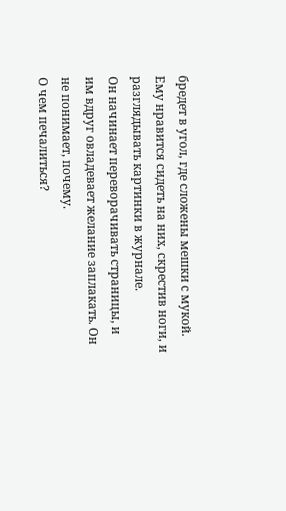бредет в угол, где сложены мешки с мукой.
Ему нравится сидеть на них, скрестив ноги, и разглядывать картинки в журнале.
Он начинает переворачивать страницы, и им вдруг овладевает желание заплакать. Он не понимает, почему.
О чем печалиться?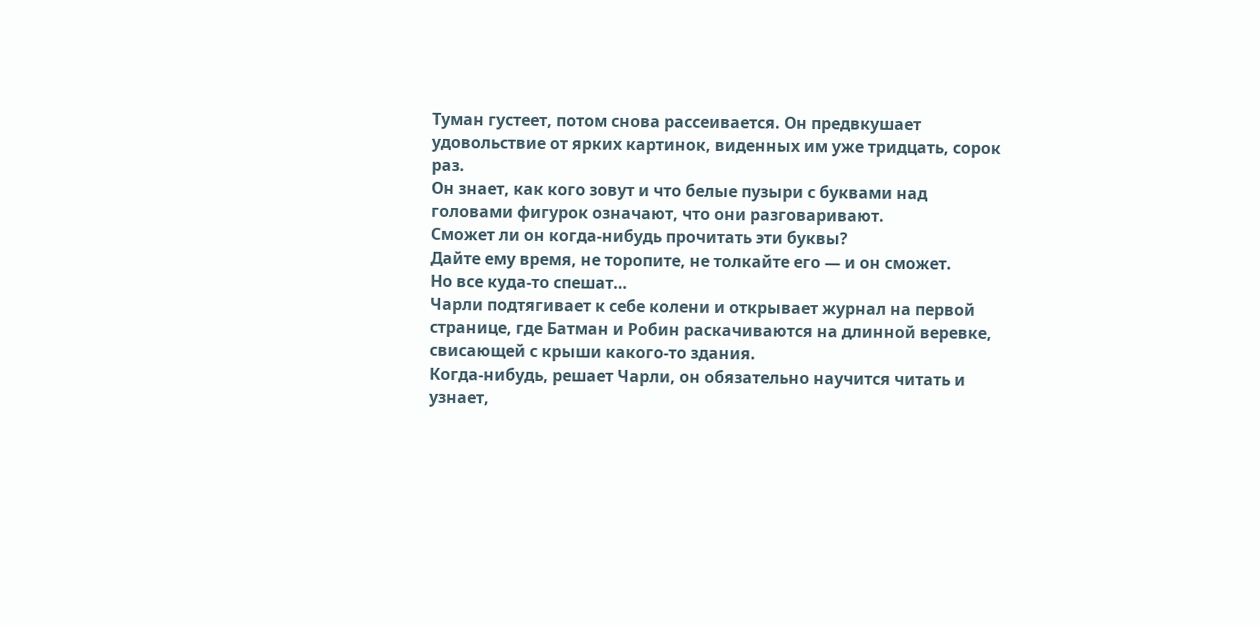Туман густеет, потом снова рассеивается. Он предвкушает удовольствие от ярких картинок, виденных им уже тридцать, сорок раз.
Он знает, как кого зовут и что белые пузыри с буквами над головами фигурок означают, что они разговаривают.
Сможет ли он когда-нибудь прочитать эти буквы?
Дайте ему время, не торопите, не толкайте его — и он сможет.
Но все куда-то спешат…
Чарли подтягивает к себе колени и открывает журнал на первой странице, где Батман и Робин раскачиваются на длинной веревке, свисающей с крыши какого-то здания.
Когда-нибудь, решает Чарли, он обязательно научится читать и узнает,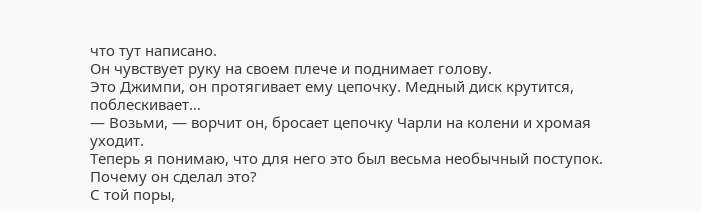что тут написано.
Он чувствует руку на своем плече и поднимает голову.
Это Джимпи, он протягивает ему цепочку. Медный диск крутится, поблескивает…
— Возьми, — ворчит он, бросает цепочку Чарли на колени и хромая уходит.
Теперь я понимаю, что для него это был весьма необычный поступок.
Почему он сделал это?
С той поры,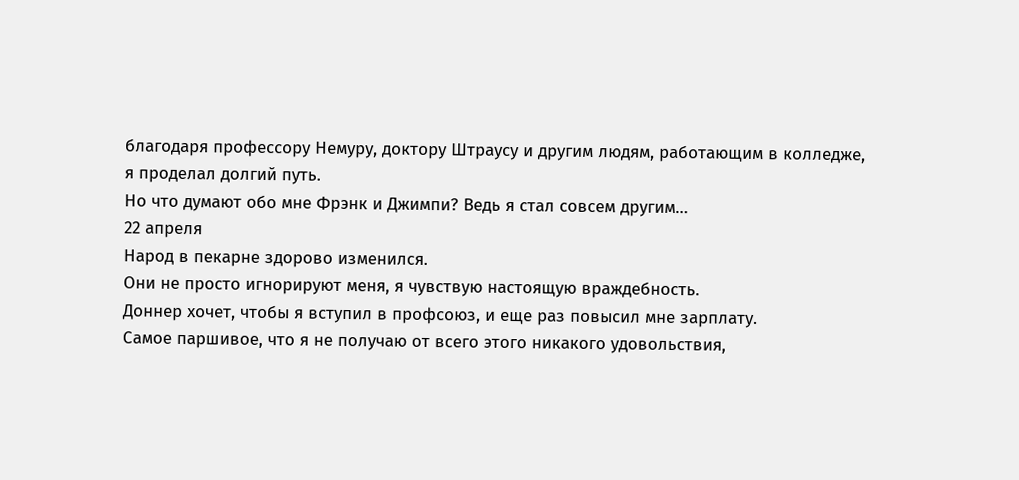благодаря профессору Немуру, доктору Штраусу и другим людям, работающим в колледже, я проделал долгий путь.
Но что думают обо мне Фрэнк и Джимпи? Ведь я стал совсем другим…
22 апреля
Народ в пекарне здорово изменился.
Они не просто игнорируют меня, я чувствую настоящую враждебность.
Доннер хочет, чтобы я вступил в профсоюз, и еще раз повысил мне зарплату.
Самое паршивое, что я не получаю от всего этого никакого удовольствия,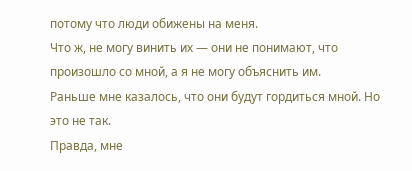потому что люди обижены на меня.
Что ж, не могу винить их — они не понимают, что произошло со мной, а я не могу объяснить им.
Раньше мне казалось, что они будут гордиться мной. Но это не так.
Правда, мне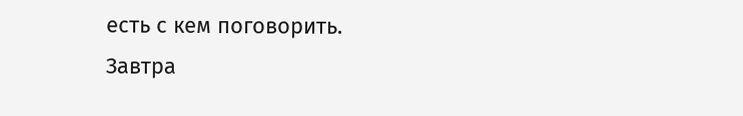есть с кем поговорить.
Завтра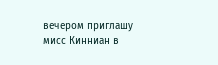вечером приглашу мисс Кинниан в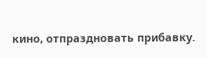кино, отпраздновать прибавку.